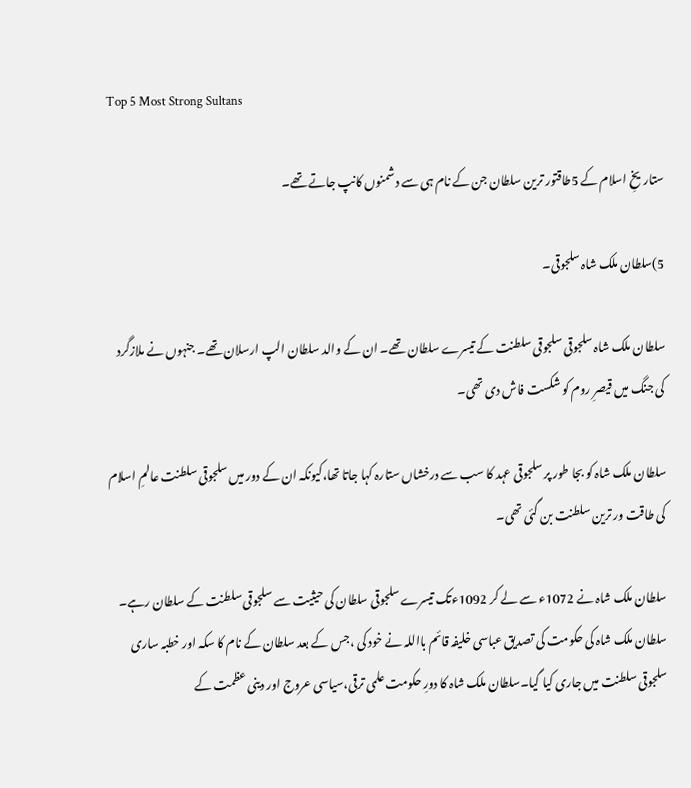Top 5 Most Strong Sultans

ستاریخِ اسلام کے 5طاقتور ترین سلطان جن کے نام ہی سے دشمنوں کانپ جاتے تھے۔

5)سلطان ملک شاہ سلجوقی۔

سلطان ملک شاہ سلجوقی سلجوقی سلطنت کے تیسرے سلطان تھے۔ ان کے والد سلطان الپ ارسلان تھے۔ جنہوں نے ملازگرد کی جنگ میں قیصرِ روم کو شکست فاش دی تھی۔

سلطان ملک شاہ کو بجا طور پر سلجوقی عہد کا سب سے درخشاں ستارہ کہا جاتا تھا،کیونکہ ان کے دور میں سلجوقی سلطنت عالمِ اسلام کی طاقت ور ترین سلطنت بن گئی تھی۔

سلطان ملک شاہ نے 1072ء سے لے کر 1092ءتک تیسرے سلجوقی سلطان کی حیثیت سے سلجوقی سلطنت کے سلطان رہے۔ سلطان ملک شاہ کی حکومت کی تصدیق عباسی خلیفہ قائم بااللہ نے خود کی ،جس کے بعد سلطان کے نام کا سکہ اور خطبہ ساری سلجوقی سلطنت میں جاری کیا گیا۔سلطان ملک شاہ کا دورِ حکومت علمی ترقی،سیاسی عروج اور دینی عظمت کے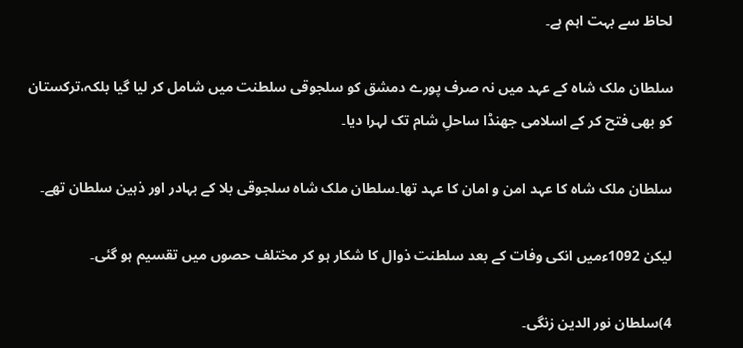لحاظ سے بہت اہم ہے۔

سلطان ملک شاہ کے عہد میں نہ صرف پورے دمشق کو سلجوقی سلطنت میں شامل کر لیا گیا بلکہ،ترکستان کو بھی فتح کر کے اسلامی جھنڈا ساحلِ شام تک لہرا دیا۔

سلطان ملک شاہ کا عہد امن و امان کا عہد تھا۔سلطان ملک شاہ سلجوقی بلا کے بہادر اور ذہین سلطان تھے۔

لیکن 1092ءمیں انکی وفات کے بعد سلطنت ذوال کا شکار ہو کر مختلف حصوں میں تقسیم ہو گئی۔

4)سلطان نور الدین زنگی۔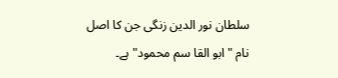سلطان نور الدین زنگی جن کا اصل نام "ابو القا سم محمود"ہے۔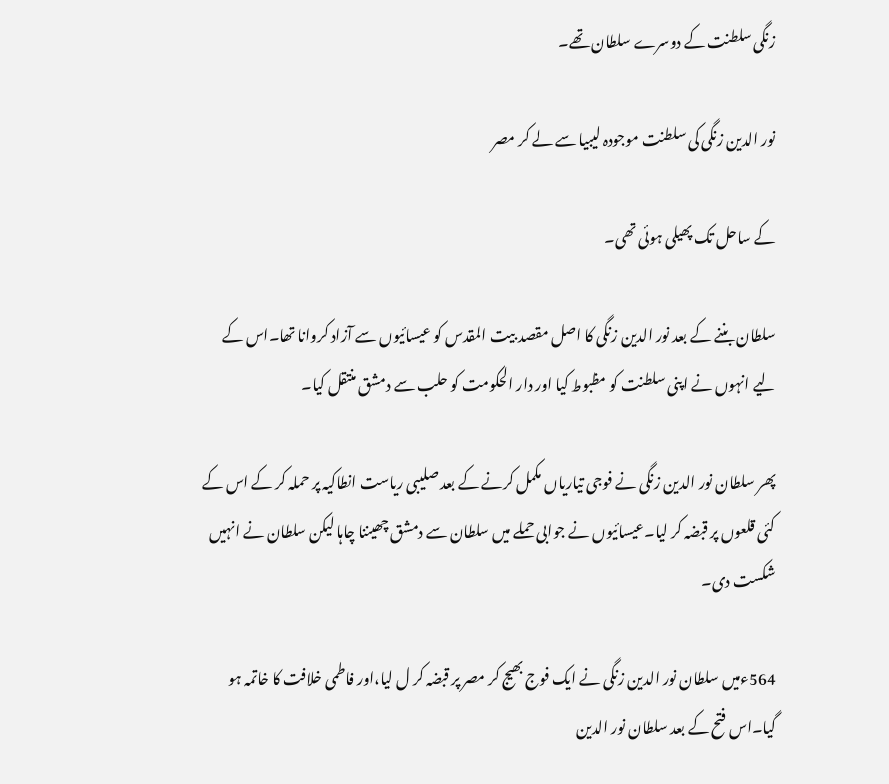زنگی سلطنت کے دوسرے سلطان تھے۔

نور الدین زنگی کی سلطنت موجودہ لیبیا سے لے کر مصر

کے ساحل تک پھیلی ہوئی تھی۔

سلطان بننے کے بعد نور الدین زنگی کا اصل مقصد بیت المقدس کو عیسائیوں سے آزاد کروانا تھا۔اس کے لیے انہوں نے اپنی سلطنت کو مظبوط کیا اور دار الحکومت کو حلب سے دمشق منتقل کیا۔

پھر سلطان نور الدین زنگی نے فوجی تیاریاں مکمل کرنے کے بعد صلیبی ریاست انطاکیہ پر حملہ کر کے اس کے کئی قلعوں پر قبضہ کر لیا۔عیسائیوں نے جوابی حملے میں سلطان سے دمشق چھیننا چاہا لیکن سلطان نے انہیں شکست دی۔

564ءمیں سلطان نور الدین زنگی نے ایک فوج بھیج کر مصر پر قبضہ کر ل لیا،اور فاطمی خلافت کا خاتمہ ہو گیا۔اس فتح کے بعد سلطان نور الدین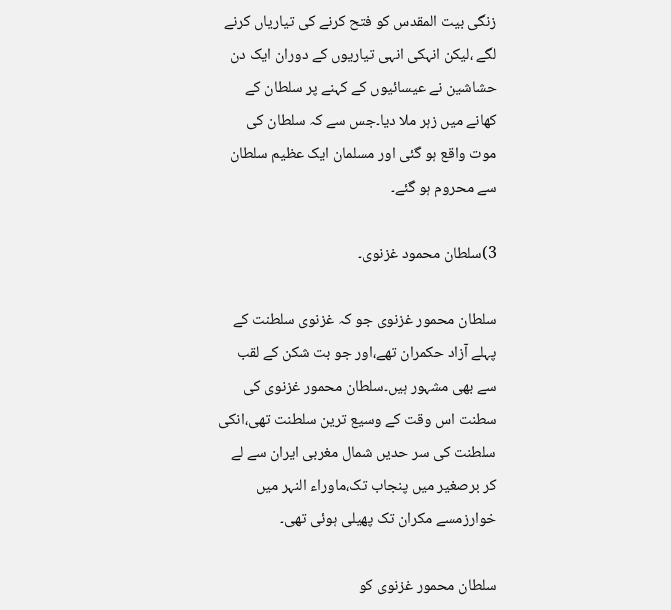زنگی بیت المقدس کو فتح کرنے کی تیاریاں کرنے لگے ،لیکن انہکی انہی تیاریوں کے دوران ایک دن حشاشین نے عیسائیوں کے کہنے پر سلطان کے کھانے میں زہر ملا دیا۔جس سے کہ سلطان کی موت واقع ہو گئی اور مسلمان ایک عظیم سلطان سے محروم ہو گئے۔

3)سلطان محمود غزنوی۔

سلطان محمور غزنوی جو کہ غزنوی سلطنت کے پہلے آزاد حکمران تھے،اور جو بت شکن کے لقب سے بھی مشہور ہیں۔سلطان محمور غزنوی کی سطنت اس وقت کے وسیع ترین سلطنت تھی،انکی سلطنت کی سر حدیں شمال مغربی ایران سے لے کر برصغیر میں پنجاب تک،ماوراء النہر میں خوارزمسے مکران تک پھیلی ہوئی تھی۔

سلطان محمور غزنوی کو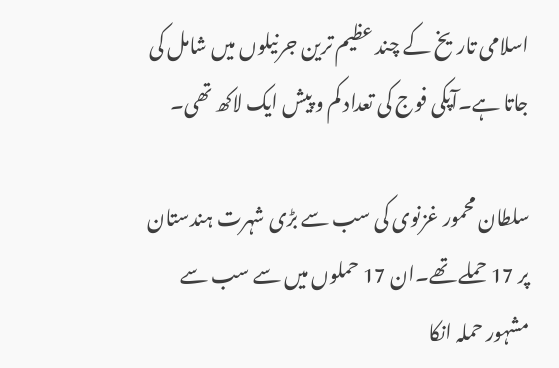اسلامی تاریخ کے چند عظیم ترین جرنیلوں میں شامل کی جاتا ہے۔آپکی فوج کی تعداد کم و پیش ایک لاکھ تھی۔

سلطان محمور غزنوی کی سب سے بڑی شہرت ہندستان پر 17 حملے تھے۔ان 17 حملوں میں سے سب سے مشہور حملہ انکا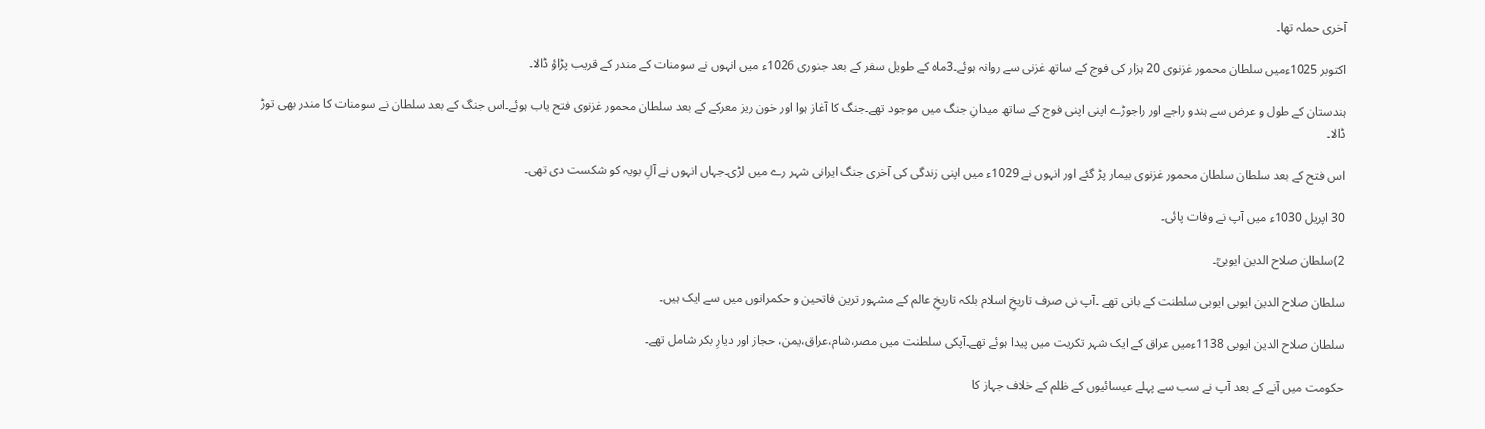آخری حملہ تھا۔

اکتوبر 1025ءمیں سلطان محمور غزنوی 20 ہزار کی فوج کے ساتھ غزنی سے روانہ ہوئے۔3ماہ کے طویل سفر کے بعد جنوری 1026ء میں انہوں نے سومنات کے مندر کے قریب پڑاؤ ڈالا۔

ہندستان کے طول و عرض سے ہندو راجے اور راجوڑے اپنی اپنی فوج کے ساتھ میدانِ جنگ میں موجود تھے۔جنگ کا آغاز ہوا اور خون ریز معرکے کے بعد سلطان محمور غزنوی فتح یاب ہوئے۔اس جنگ کے بعد سلطان نے سومنات کا مندر بھی توڑ ڈالا۔

اس فتح کے بعد سلطان سلطان محمور غزنوی بیمار پڑ گئے اور انہوں نے 1029ء میں اپنی زندگی کی آخری جنگ ایرانی شہر رے میں لڑی۔جہاں انہوں نے آلِ بویہ کو شکست دی تھی۔

30 اپریل 1030ء میں آپ نے وفات پائی۔

2)سلطان صلاح الدین ایوبیؒ۔

سلطان صلاح الدین ایوبی ایوبی سلطنت کے بانی تھے ۔آپ نی صرف تاریخِ اسلام بلکہ تاریخِ عالم کے مشہور ترین فاتحین و حکمرانوں میں سے ایک ہیں۔

سلطان صلاح الدین ایوبی 1138ءمیں عراق کے ایک شہر تکریت میں پیدا ہوئے تھے۔آپکی سلطنت میں مصر،شام،عراق،یمن، حجاز اور دیارِ بکر شامل تھے۔

حکومت میں آنے کے بعد آپ نے سب سے پہلے عیسائیوں کے ظلم کے خلاف جہاز کا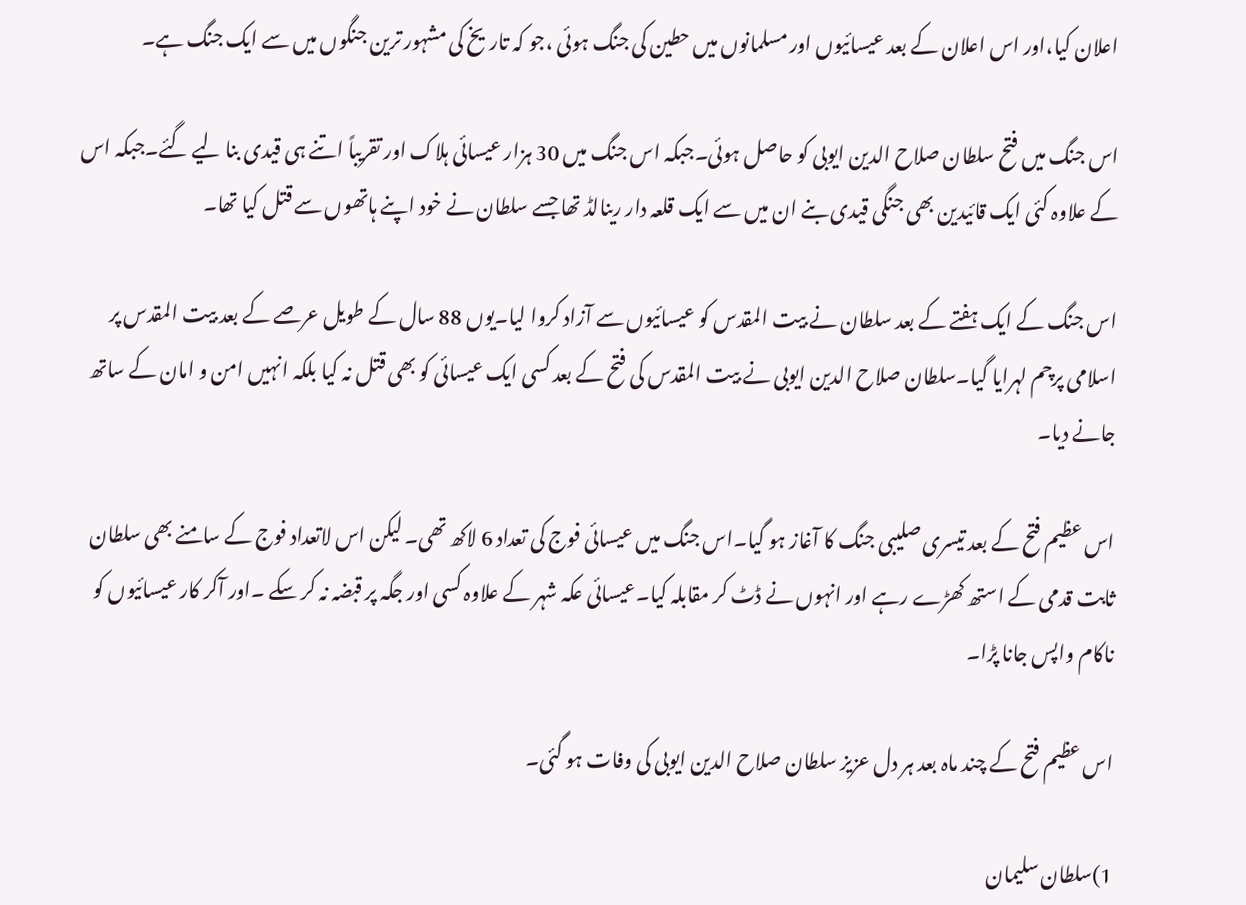اعلان کیا،اور اس اعلان کے بعد عیسائیوں اور مسلمانوں میں حطین کی جنگ ہوئی ،جو کہ تاریخ کی مشہور ترین جنگوں میں سے ایک جنگ ہے۔

اس جنگ میں فتح سلطان صلاح الدین ایوبی کو حاصل ہوئی۔جبکہ اس جنگ میں 30 ہزار عیسائی ہلاک اور تقریباً اتنے ہی قیدی بنا لیے گئے۔جبکہ اس کے علاوہ کئی ایک قائیدین بھی جنگی قیدی بنے ان میں سے ایک قلعہ دار رینالڈ تھا جسے سلطان نے خود اپنے ہاتھوں سے قتل کیا تھا۔

اس جنگ کے ایک ہفتے کے بعد سلطان نے بیت المقدس کو عیسائیوں سے آزاد کروا لیا۔یوں 88 سال کے طویل عرصے کے بعد بیت المقدس پر اسلامی پرچم لہرایا گیا۔سلطان صلاح الدین ایوبی نے بیت المقدس کی فتح کے بعد کسی ایک عیسائی کو بھی قتل نہ کیا بلکہ انہیں امن و امان کے ساتھ جانے دیا۔

اس عظیم فتح کے بعد تیسری صلیبی جنگ کا آغاز ہو گیا۔اس جنگ میں عیسائی فوج کی تعداد 6 لاکھ تھی۔ لیکن اس لاتعداد فوج کے سامنے بھی سلطان ثابت قدمی کے استھ کھڑے رہے اور انہوں نے ڈٹ کر مقابلہ کیا۔عیسائی عکہ شہر کے علاوہ کسی اور جگہ پر قبضہ نہ کر سکے ۔اور آکر کار عیسائیوں کو ناکام واپس جانا پڑا۔

اس عظیم فتح کے چند ماہ بعد ہر دل عزیز سلطان صلاح الدین ایوبی کی وفات ہو گئی۔

1)سلطان سلیمان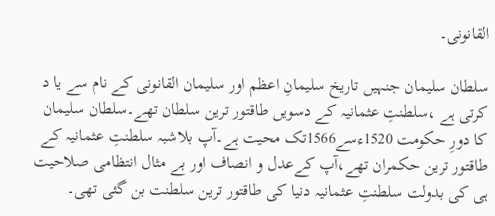القانونی۔

سلطان سلیمان جنہیں تاریخ سلیمانِ اعظم اور سلیمان القانونی کے نام سے یا د کرتی ہے ،سلطنتِ عثمانیہ کے دسویں طاقتور ترین سلطان تھے۔سلطان سلیمان کا دورِ حکومت 1520ءسے1566تک محیت ہے۔آپ بلاشبہ سلطنتِ عثمانیہ کے طاقتور ترین حکمران تھے،آپ کےعدل و انصاف اور بے مثال انتظامی صلاحیت ہی کی بدولت سلطنتِ عثمانیہ دنیا کی طاقتور ترین سلطنت بن گئی تھی۔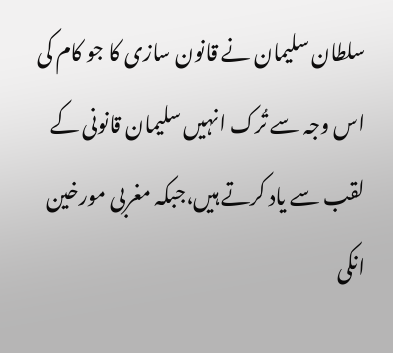سلطان سلیمان نے قانون سازی کا جو کام کی اس وجہ سے تُرک انہیں سلیمان قانونی کے لقب سے یاد کرتے ہیں،جبکہ مغربی مورخین انکی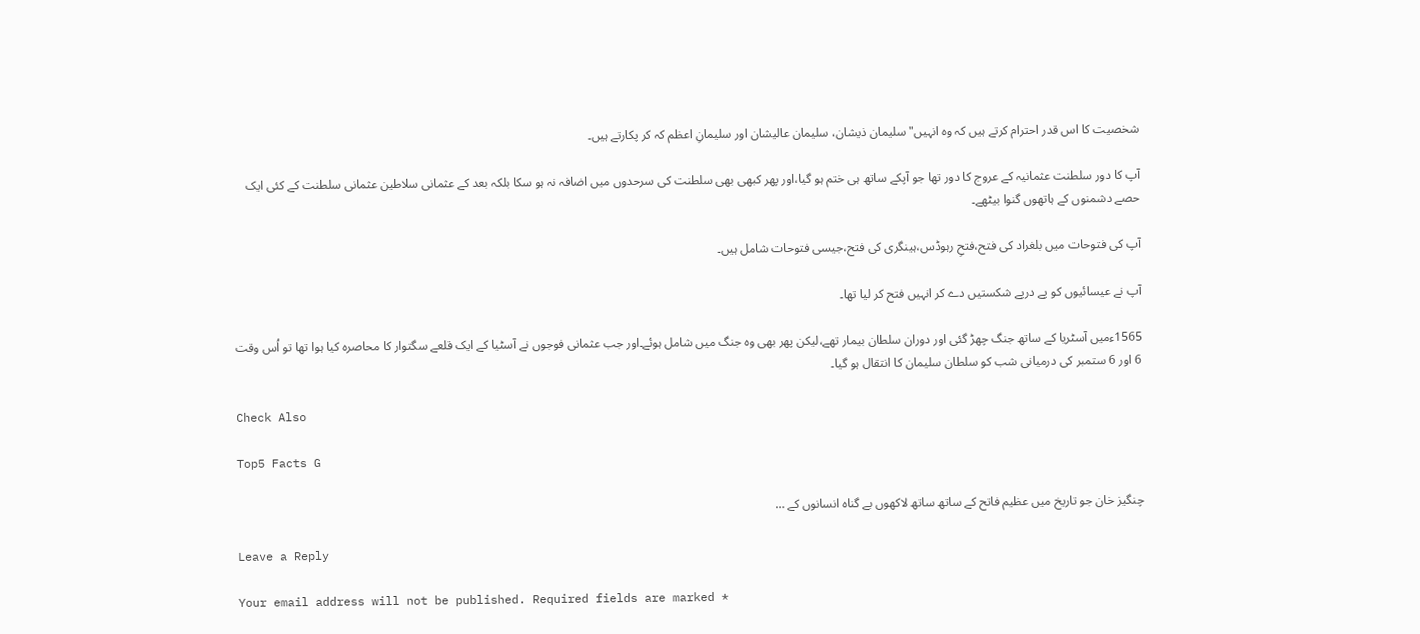شخصیت کا اس قدر احترام کرتے ہیں کہ وہ انہیں"سلیمان ذیشان، سلیمان عالیشان اور سلیمانِ اعظم کہ کر پکارتے ہیں۔

آپ کا دور سلطنت عثمانیہ کے عروج کا دور تھا جو آپکے ساتھ ہی ختم ہو گیا،اور پھر کبھی بھی سلطنت کی سرحدوں میں اضافہ نہ ہو سکا بلکہ بعد کے عثمانی سلاطین عثمانی سلطنت کے کئی ایک حصے دشمنوں کے ہاتھوں گنوا بیٹھے۔

آپ کی فتوحات میں بلغراد کی فتح،فتحِ رہوڈس،ہینگری کی فتح،جیسی فتوحات شامل ہیں۔

آپ نے عیسائیوں کو پے درپے شکستیں دے کر انہیں فتح کر لیا تھا۔

1565ءمیں آسٹریا کے ساتھ جنگ چھڑ گئی اور دوران سلطان بیمار تھے،لیکن پھر بھی وہ جنگ میں شامل ہوئے۔اور جب عثمانی فوجوں نے آسٹیا کے ایک قلعے سگتوار کا محاصرہ کیا ہوا تھا تو اُس وقت 6 اور 6 ستمبر کی درمیانی شب کو سلطان سلیمان کا انتقال ہو گیا۔

Check Also

Top5 Facts G

چنگیز خان جو تاریخ میں عظیم فاتح کے ساتھ ساتھ لاکھوں بے گناہ انسانوں کے …

Leave a Reply

Your email address will not be published. Required fields are marked *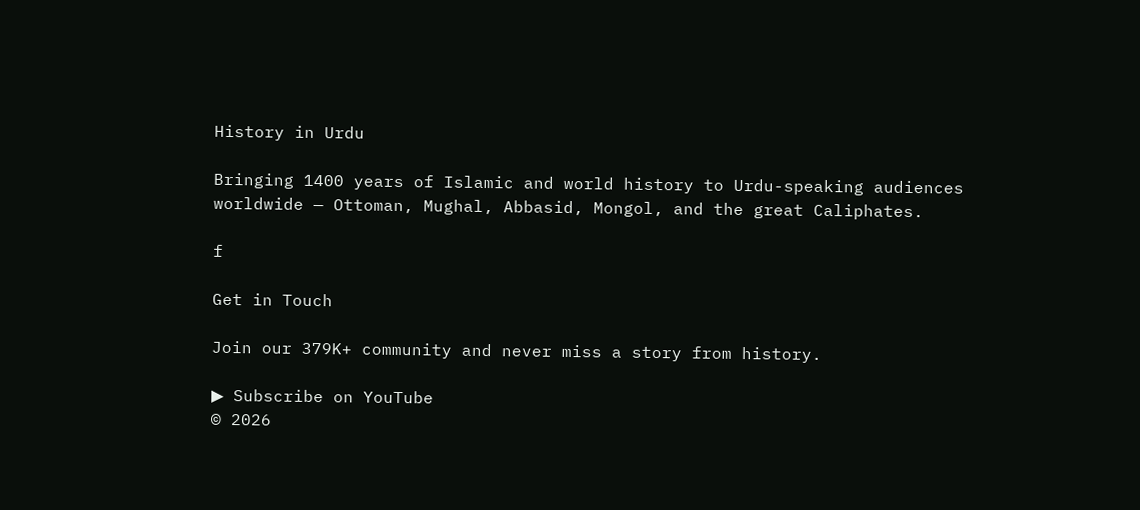History in Urdu

Bringing 1400 years of Islamic and world history to Urdu-speaking audiences worldwide — Ottoman, Mughal, Abbasid, Mongol, and the great Caliphates.

f

Get in Touch

Join our 379K+ community and never miss a story from history.

▶ Subscribe on YouTube
© 2026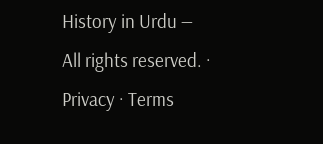History in Urdu — All rights reserved. · Privacy · Terms